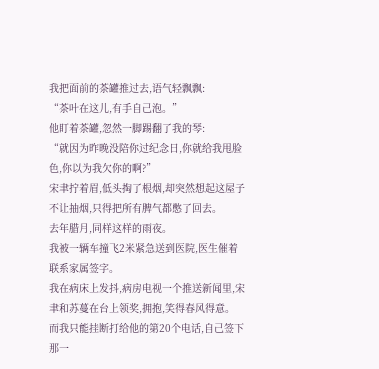我把面前的茶罐推过去,语气轻飘飘:
“茶叶在这儿,有手自己泡。”
他盯着茶罐,忽然一脚踢翻了我的琴:
“就因为昨晚没陪你过纪念日,你就给我甩脸色,你以为我欠你的啊?”
宋聿拧着眉,低头掏了根烟,却突然想起这屋子不让抽烟,只得把所有脾气都憋了回去。
去年腊月,同样这样的雨夜。
我被一辆车撞飞2米紧急送到医院,医生催着联系家属签字。
我在病床上发抖,病房电视一个推送新闻里,宋聿和苏蔓在台上领奖,拥抱,笑得春风得意。
而我只能挂断打给他的第20个电话,自己签下那一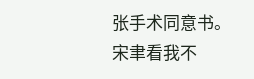张手术同意书。
宋聿看我不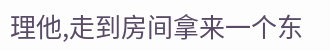理他,走到房间拿来一个东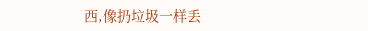西,像扔垃圾一样丢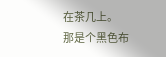在茶几上。
那是个黑色布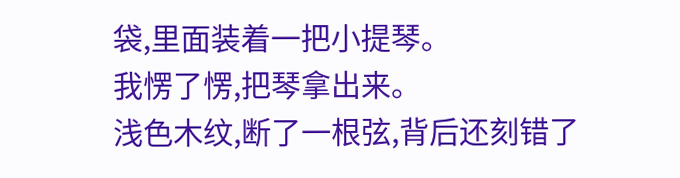袋,里面装着一把小提琴。
我愣了愣,把琴拿出来。
浅色木纹,断了一根弦,背后还刻错了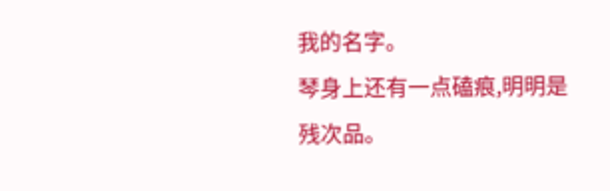我的名字。
琴身上还有一点磕痕,明明是残次品。